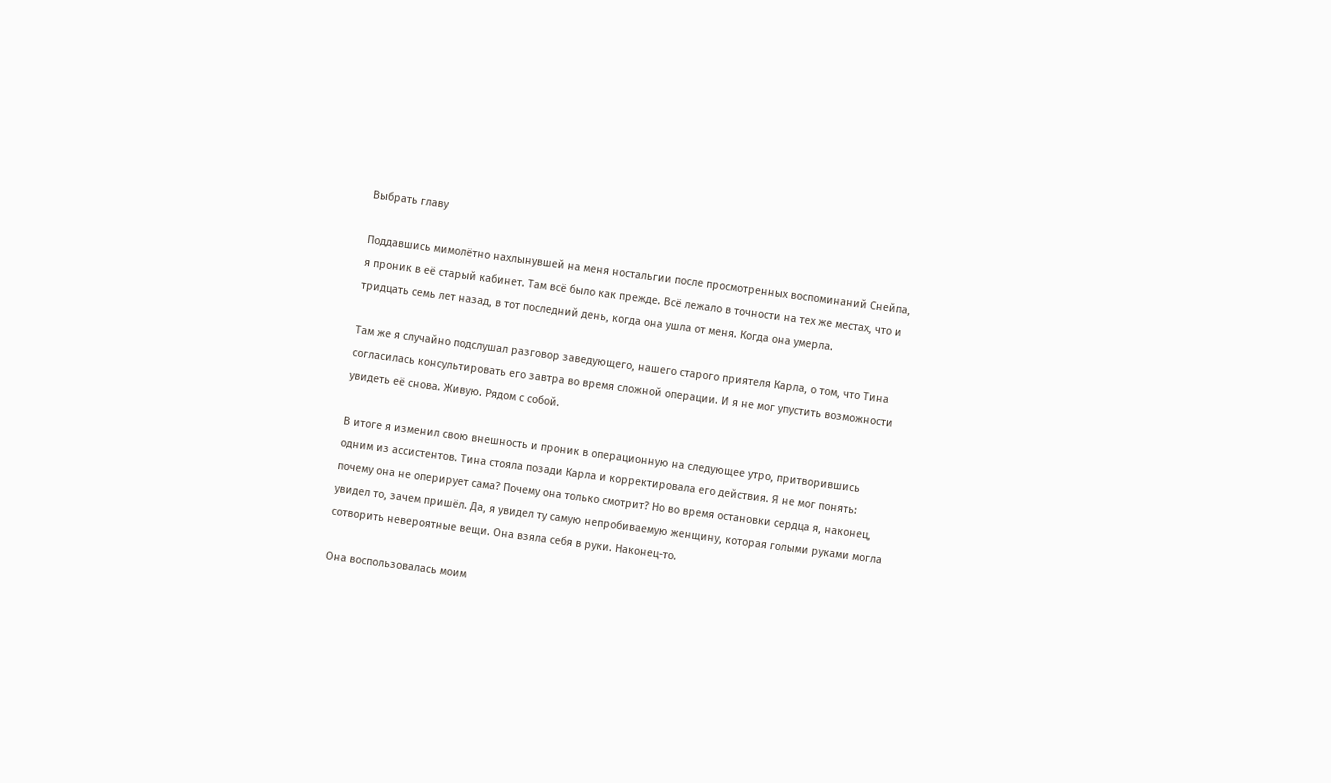Выбрать главу

Поддавшись мимолётно нахлынувшей на меня ностальгии после просмотренных воспоминаний Снейпа, я проник в её старый кабинет. Там всё было как прежде. Всё лежало в точности на тех же местах, что и тридцать семь лет назад, в тот последний день, когда она ушла от меня. Когда она умерла.

Там же я случайно подслушал разговор заведующего, нашего старого приятеля Карла, о том, что Тина согласилась консультировать его завтра во время сложной операции. И я не мог упустить возможности увидеть её снова. Живую. Рядом с собой.

В итоге я изменил свою внешность и проник в операционную на следующее утро, притворившись одним из ассистентов. Тина стояла позади Карла и корректировала его действия. Я не мог понять: почему она не оперирует сама? Почему она только смотрит? Но во время остановки сердца я, наконец, увидел то, зачем пришёл. Да, я увидел ту самую непробиваемую женщину, которая голыми руками могла сотворить невероятные вещи. Она взяла себя в руки. Наконец-то.

Она воспользовалась моим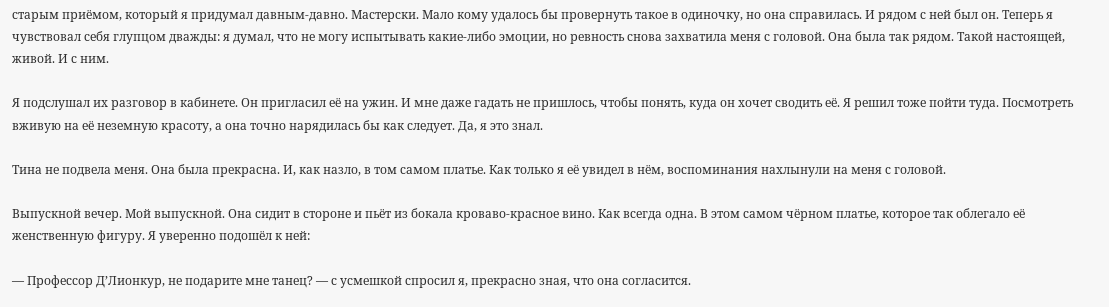старым приёмом, который я придумал давным-давно. Мастерски. Мало кому удалось бы провернуть такое в одиночку, но она справилась. И рядом с ней был он. Теперь я чувствовал себя глупцом дважды: я думал, что не могу испытывать какие-либо эмоции, но ревность снова захватила меня с головой. Она была так рядом. Такой настоящей, живой. И с ним.

Я подслушал их разговор в кабинете. Он пригласил её на ужин. И мне даже гадать не пришлось, чтобы понять, куда он хочет сводить её. Я решил тоже пойти туда. Посмотреть вживую на её неземную красоту, а она точно нарядилась бы как следует. Да, я это знал.

Тина не подвела меня. Она была прекрасна. И, как назло, в том самом платье. Как только я её увидел в нём, воспоминания нахлынули на меня с головой.

Выпускной вечер. Мой выпускной. Она сидит в стороне и пьёт из бокала кроваво-красное вино. Как всегда одна. В этом самом чёрном платье, которое так облегало её женственную фигуру. Я уверенно подошёл к ней:

— Профессор Д’Лионкур, не подарите мне танец? — с усмешкой спросил я, прекрасно зная, что она согласится.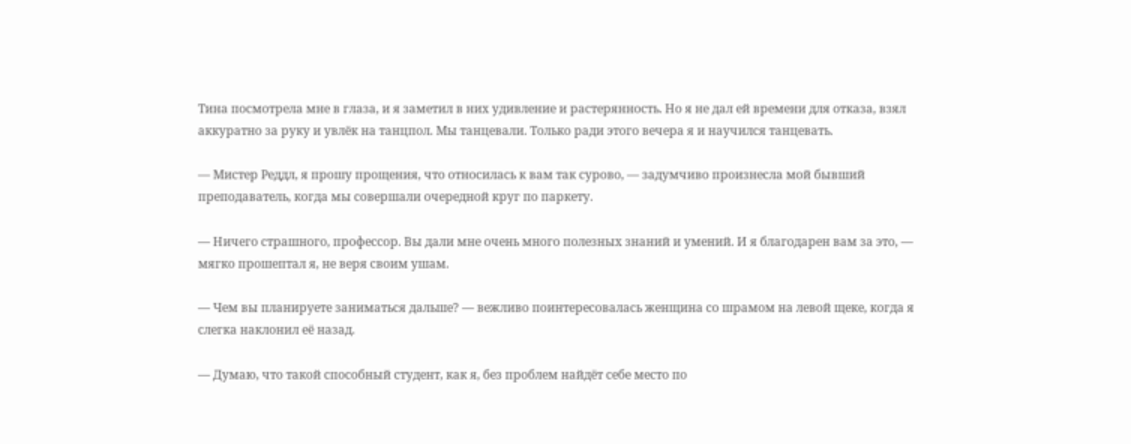Тина посмотрела мне в глаза, и я заметил в них удивление и растерянность. Но я не дал ей времени для отказа, взял аккуратно за руку и увлёк на танцпол. Мы танцевали. Только ради этого вечера я и научился танцевать.

— Мистер Реддл, я прошу прощения, что относилась к вам так сурово, — задумчиво произнесла мой бывший преподаватель, когда мы совершали очередной круг по паркету.

— Ничего страшного, профессор. Вы дали мне очень много полезных знаний и умений. И я благодарен вам за это, — мягко прошептал я, не веря своим ушам.

— Чем вы планируете заниматься дальше? — вежливо поинтересовалась женщина со шрамом на левой щеке, когда я слегка наклонил её назад.

— Думаю, что такой способный студент, как я, без проблем найдёт себе место по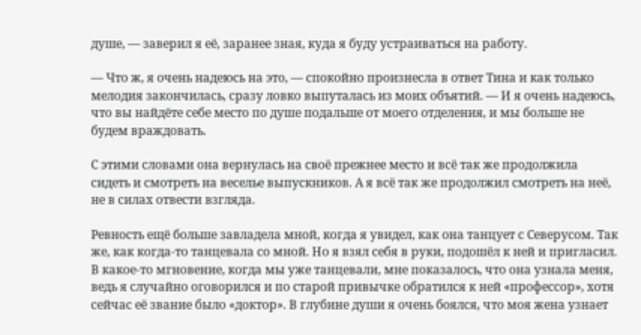душе, — заверил я её, заранее зная, куда я буду устраиваться на работу.

— Что ж, я очень надеюсь на это, — спокойно произнесла в ответ Тина и как только мелодия закончилась, сразу ловко выпуталась из моих объятий. — И я очень надеюсь, что вы найдёте себе место по душе подальше от моего отделения, и мы больше не будем враждовать.

С этими словами она вернулась на своё прежнее место и всё так же продолжила сидеть и смотреть на веселье выпускников. А я всё так же продолжил смотреть на неё, не в силах отвести взгляда.

Ревность ещё больше завладела мной, когда я увидел, как она танцует с Северусом. Так же, как когда-то танцевала со мной. Но я взял себя в руки, подошёл к ней и пригласил. В какое-то мгновение, когда мы уже танцевали, мне показалось, что она узнала меня, ведь я случайно оговорился и по старой привычке обратился к ней «профессор», хотя сейчас её звание было «доктор». В глубине души я очень боялся, что моя жена узнает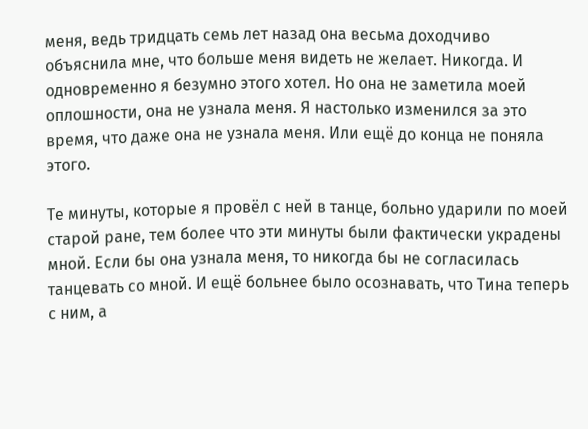меня, ведь тридцать семь лет назад она весьма доходчиво объяснила мне, что больше меня видеть не желает. Никогда. И одновременно я безумно этого хотел. Но она не заметила моей оплошности, она не узнала меня. Я настолько изменился за это время, что даже она не узнала меня. Или ещё до конца не поняла этого.

Те минуты, которые я провёл с ней в танце, больно ударили по моей старой ране, тем более что эти минуты были фактически украдены мной. Если бы она узнала меня, то никогда бы не согласилась танцевать со мной. И ещё больнее было осознавать, что Тина теперь с ним, а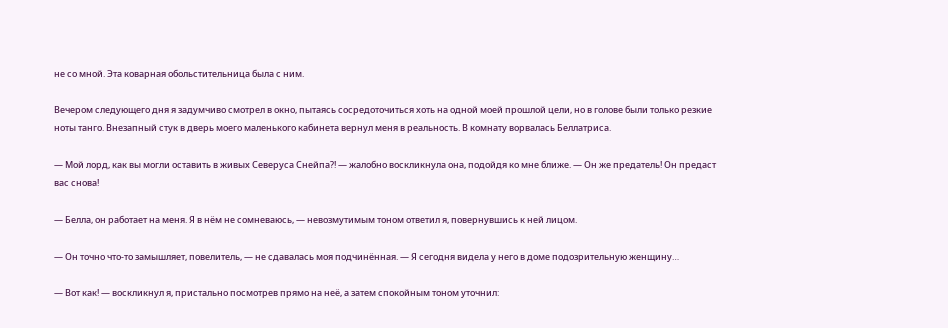не со мной. Эта коварная обольстительница была с ним.

Вечером следующего дня я задумчиво смотрел в окно, пытаясь сосредоточиться хоть на одной моей прошлой цели, но в голове были только резкие ноты танго. Внезапный стук в дверь моего маленького кабинета вернул меня в реальность. В комнату ворвалась Беллатриса.

— Мой лорд, как вы могли оставить в живых Северуса Снейпа?! — жалобно воскликнула она, подойдя ко мне ближе. — Он же предатель! Он предаст вас снова!

— Белла, он работает на меня. Я в нём не сомневаюсь, — невозмутимым тоном ответил я, повернувшись к ней лицом.

— Он точно что-то замышляет, повелитель, — не сдавалась моя подчинённая. — Я сегодня видела у него в доме подозрительную женщину…

— Вот как! — воскликнул я, пристально посмотрев прямо на неё, а затем спокойным тоном уточнил: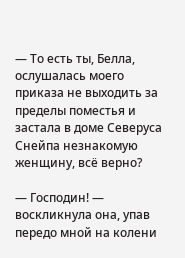— То есть ты, Белла, ослушалась моего приказа не выходить за пределы поместья и застала в доме Северуса Снейпа незнакомую женщину, всё верно?

— Господин! — воскликнула она, упав передо мной на колени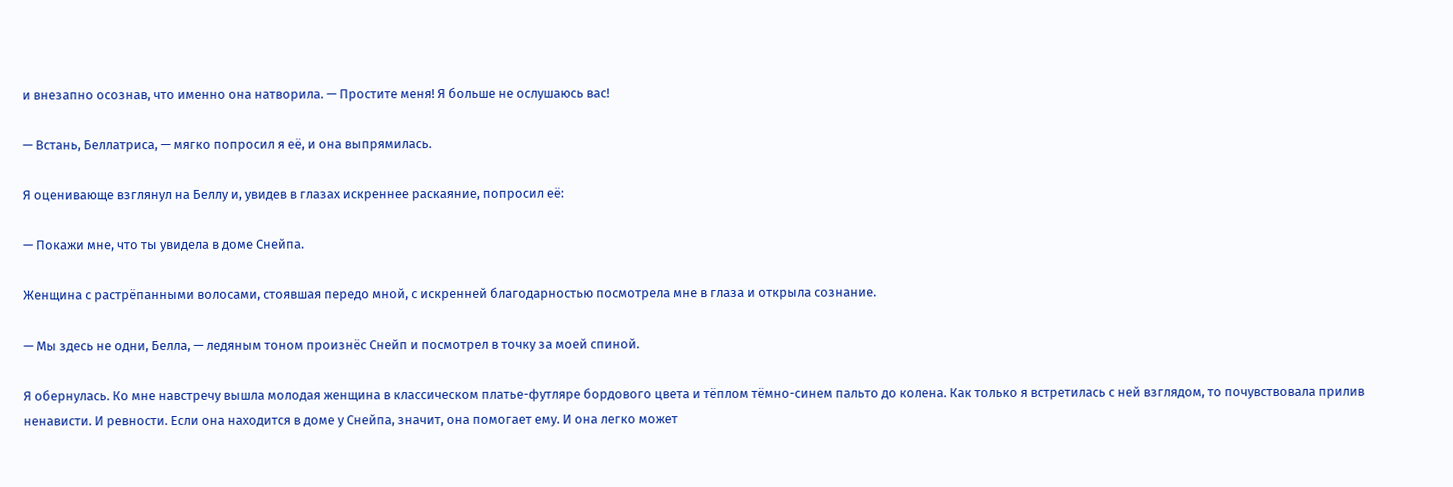и внезапно осознав, что именно она натворила. — Простите меня! Я больше не ослушаюсь вас!

— Встань, Беллатриса, — мягко попросил я её, и она выпрямилась.

Я оценивающе взглянул на Беллу и, увидев в глазах искреннее раскаяние, попросил её:

— Покажи мне, что ты увидела в доме Снейпа.

Женщина с растрёпанными волосами, стоявшая передо мной, с искренней благодарностью посмотрела мне в глаза и открыла сознание.

— Мы здесь не одни, Белла, — ледяным тоном произнёс Снейп и посмотрел в точку за моей спиной.

Я обернулась. Ко мне навстречу вышла молодая женщина в классическом платье-футляре бордового цвета и тёплом тёмно-синем пальто до колена. Как только я встретилась с ней взглядом, то почувствовала прилив ненависти. И ревности. Если она находится в доме у Снейпа, значит, она помогает ему. И она легко может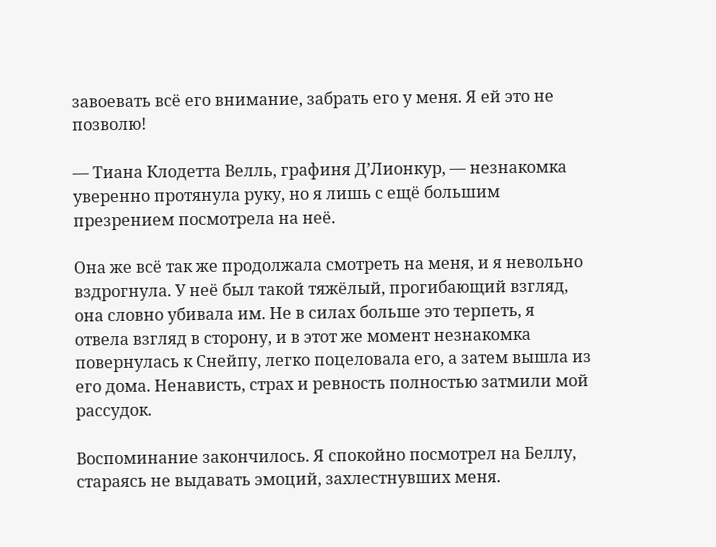завоевать всё его внимание, забрать его у меня. Я ей это не позволю!

— Тиана Клодетта Велль, графиня Д’Лионкур, — незнакомка уверенно протянула руку, но я лишь с ещё большим презрением посмотрела на неё.

Она же всё так же продолжала смотреть на меня, и я невольно вздрогнула. У неё был такой тяжёлый, прогибающий взгляд, она словно убивала им. Не в силах больше это терпеть, я отвела взгляд в сторону, и в этот же момент незнакомка повернулась к Снейпу, легко поцеловала его, а затем вышла из его дома. Ненависть, страх и ревность полностью затмили мой рассудок.

Воспоминание закончилось. Я спокойно посмотрел на Беллу, стараясь не выдавать эмоций, захлестнувших меня.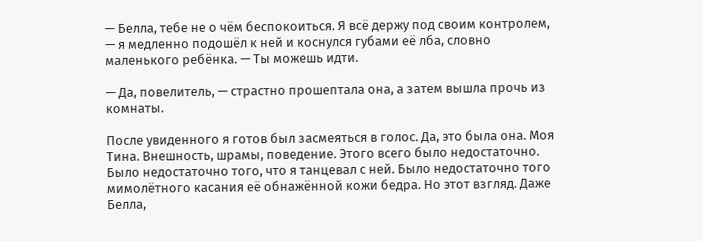— Белла, тебе не о чём беспокоиться. Я всё держу под своим контролем, — я медленно подошёл к ней и коснулся губами её лба, словно маленького ребёнка. — Ты можешь идти.

— Да, повелитель, — страстно прошептала она, а затем вышла прочь из комнаты.

После увиденного я готов был засмеяться в голос. Да, это была она. Моя Тина. Внешность, шрамы, поведение. Этого всего было недостаточно. Было недостаточно того, что я танцевал с ней. Было недостаточно того мимолётного касания её обнажённой кожи бедра. Но этот взгляд. Даже Белла,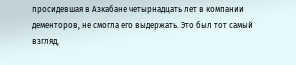просидевшая в Азкабане четырнадцать лет в компании дементоров, не смогла его выдержать. Это был тот самый взгляд,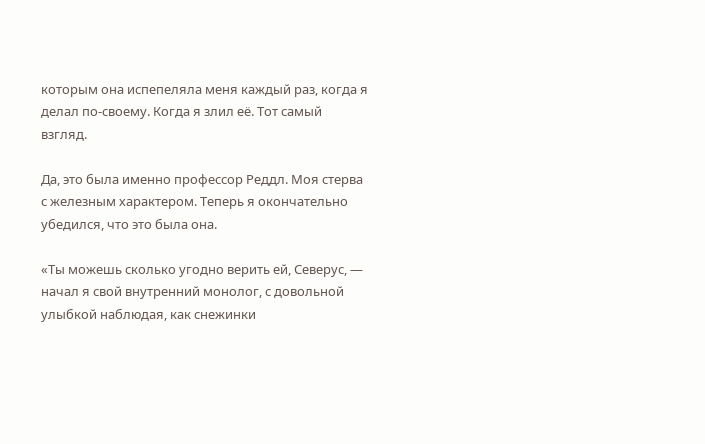которым она испепеляла меня каждый раз, когда я делал по-своему. Когда я злил её. Тот самый взгляд.

Да, это была именно профессор Реддл. Моя стерва с железным характером. Теперь я окончательно убедился, что это была она.

«Ты можешь сколько угодно верить ей, Северус, — начал я свой внутренний монолог, с довольной улыбкой наблюдая, как снежинки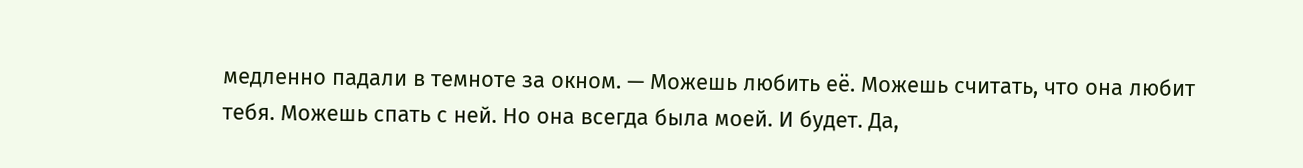медленно падали в темноте за окном. — Можешь любить её. Можешь считать, что она любит тебя. Можешь спать с ней. Но она всегда была моей. И будет. Да,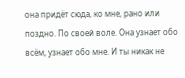она придёт сюда, ко мне, рано или поздно. По своей воле. Она узнает обо всём, узнает обо мне. И ты никак не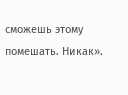сможешь этому помешать. Никак».